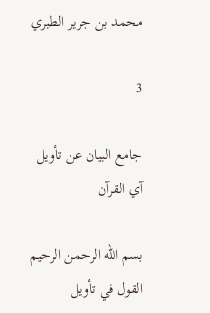محمد بن جرير الطبري

3

جامع البيان عن تأويل آي القرآن

بسم الله الرحمن الرحيم القول في تأويل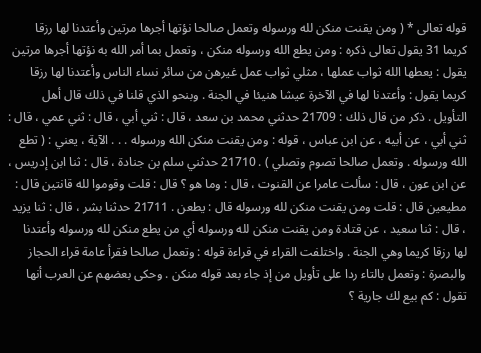قوله تعالى * ( ومن يقنت منكن لله ورسوله وتعمل صالحا نؤتها أجرها مرتين وأعتدنا لها رزقا كريما 31 يقول تعالى ذكره : ومن يطع الله ورسوله منكن ، وتعمل بما أمر الله به نؤتها أجرها مرتين يقول : يعطها الله ثواب عملها ، مثلي ثواب عمل غيرهن من سائر نساء الناس وأعتدنا لها رزقا كريما يقول : وأعتدنا لها في الآخرة عيشا هنيئا في الجنة . وبنحو الذي قلنا في ذلك قال أهل التأويل . ذكر من قال ذلك : 21709 حدثني محمد بن سعد ، قال : ثني أبي ، قال : ثني عمي ، قال : ثني أبي ، عن أبيه ، عن ابن عباس ، قوله : ومن يقنت منكن الله ورسوله . . . الآية ، يعني : ( تطع الله ورسوله . وتعمل صالحا تصوم وتصلي ) . 21710 حدثني سلم بن جنادة ، قال : ثنا ابن إدريس ، عن ابن عون ، قال : سألت عامرا عن القنوت ، قال : وما هو ؟ قال : قلت وقوموا لله قانتين قال : مطيعين قال : قلت ومن يقنت منكن لله ورسوله قال : يطعن . 21711 حدثنا بشر ، قال : ثنا يزيد ، قال : ثنا سعيد ، عن قتادة ومن يقنت منكن لله ورسوله أي من يطع منكن لله ورسوله وأعتدنا لها رزقا كريما وهي الجنة . واختلفت القراء في قراءة قوله : وتعمل صالحا فقرأ عامة قراء الحجاز والبصرة : وتعمل بالتاء ردا على تأويل من إذ جاء بعد قوله منكن . وحكى بعضهم عن العرب أنها تقول : كم بيع لك جارية ؟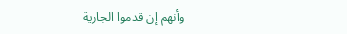وأنهم إن قدموا الجارية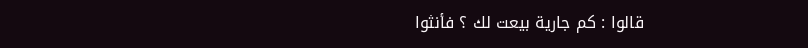قالوا : كم جارية بيعت لك ؟ فأنثوا